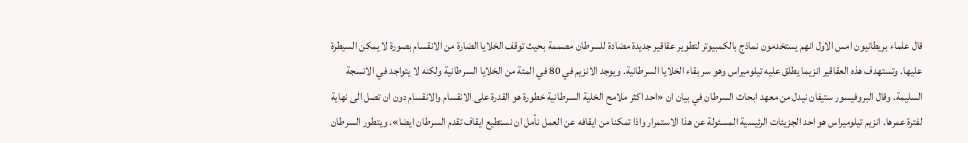قال علماء بريطانيون امس الاول انهم يستخدمون نماذج بالكمبيوتر لتطوير عقاقير جديدة مضادة للسرطان مصممة بحيث توقف الخلايا الضارة من الانقسام بصورة لا يمكن السيطرة عليها. وتستهدف هذه العقاقير انزيما يطلق عليه تيلوميراس وهو سر بقاء الخلايا السرطانية. ويوجد الانزيم في 80 في المئة من الخلايا السرطانية ولكنه لا يتواجد في الانسجة السليمة. وقال البروفيسور ستيفان نيدل من معهد ابحاث السرطان في بيان ان «احد اكثر ملامح الخلية السرطانية خطورة هو القدرة على الانقسام والانقسام دون ان تصل الى نهاية لفترة عمرها. انزيم تيلوميراس هو احد الجزيئات الرئيسية المسئولة عن هذا الاستمرار واذا تمكنا من ايقافه عن العمل نأمل ان نستطيع ايقاف تقدم السرطان ايضا». ويتطور السرطان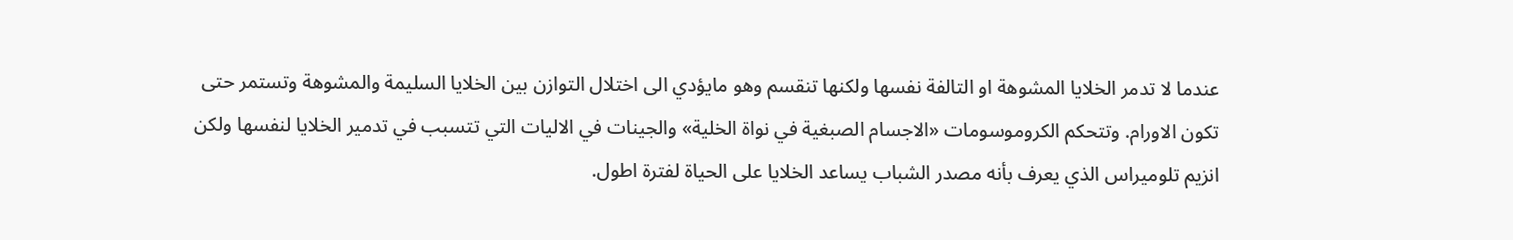عندما لا تدمر الخلايا المشوهة او التالفة نفسها ولكنها تنقسم وهو مايؤدي الى اختلال التوازن بين الخلايا السليمة والمشوهة وتستمر حتى تكون الاورام. وتتحكم الكروموسومات «الاجسام الصبغية في نواة الخلية» والجينات في الاليات التي تتسبب في تدمير الخلايا لنفسها ولكن انزيم تلوميراس الذي يعرف بأنه مصدر الشباب يساعد الخلايا على الحياة لفترة اطول.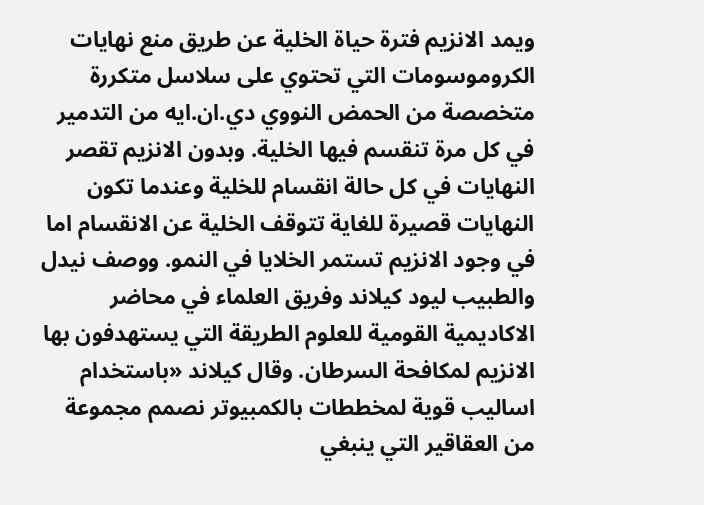ويمد الانزيم فترة حياة الخلية عن طريق منع نهايات الكروموسومات التي تحتوي على سلاسل متكررة متخصصة من الحمض النووي دي.ان.ايه من التدمير في كل مرة تنقسم فيها الخلية. وبدون الانزيم تقصر النهايات في كل حالة انقسام للخلية وعندما تكون النهايات قصيرة للغاية تتوقف الخلية عن الانقسام اما في وجود الانزيم تستمر الخلايا في النمو. ووصف نيدل والطبيب ليود كيلاند وفريق العلماء في محاضر الاكاديمية القومية للعلوم الطريقة التي يستهدفون بها الانزيم لمكافحة السرطان. وقال كيلاند «باستخدام اساليب قوية لمخططات بالكمبيوتر نصمم مجموعة من العقاقير التي ينبغي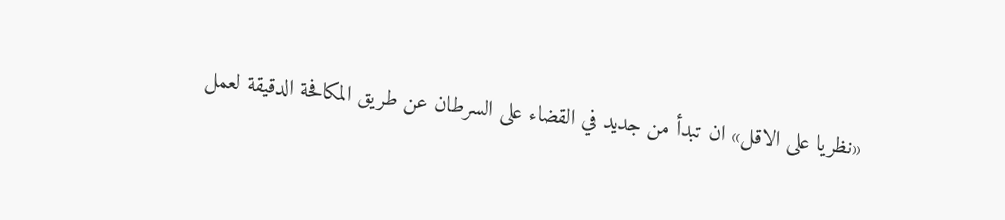«نظريا على الاقل» ان تبدأ من جديد في القضاء على السرطان عن طريق المكافحة الدقيقة لعمل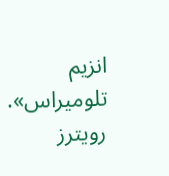انزيم تلوميراس». رويترز